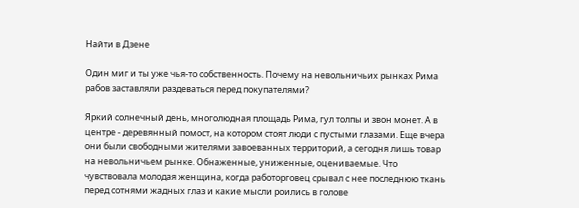Найти в Дзене

Один миг и ты уже чья-то собственность. Почему на невольничьих рынках Рима рабов заставляли раздеваться перед покупателями?

Яркий солнечный день, многолюдная площадь Рима, гул толпы и звон монет. А в центре - деревянный помост, на котором стоят люди с пустыми глазами. Еще вчера они были свободными жителями завоеванных территорий, а сегодня лишь товар на невольничьем рынке. Обнаженные, униженные, оцениваемые. Что чувствовала молодая женщина, когда работорговец срывал с нее последнюю ткань перед сотнями жадных глаз и какие мысли роились в голове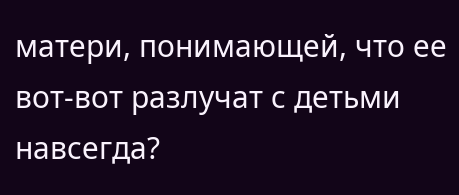матери, понимающей, что ее вот-вот разлучат с детьми навсегда?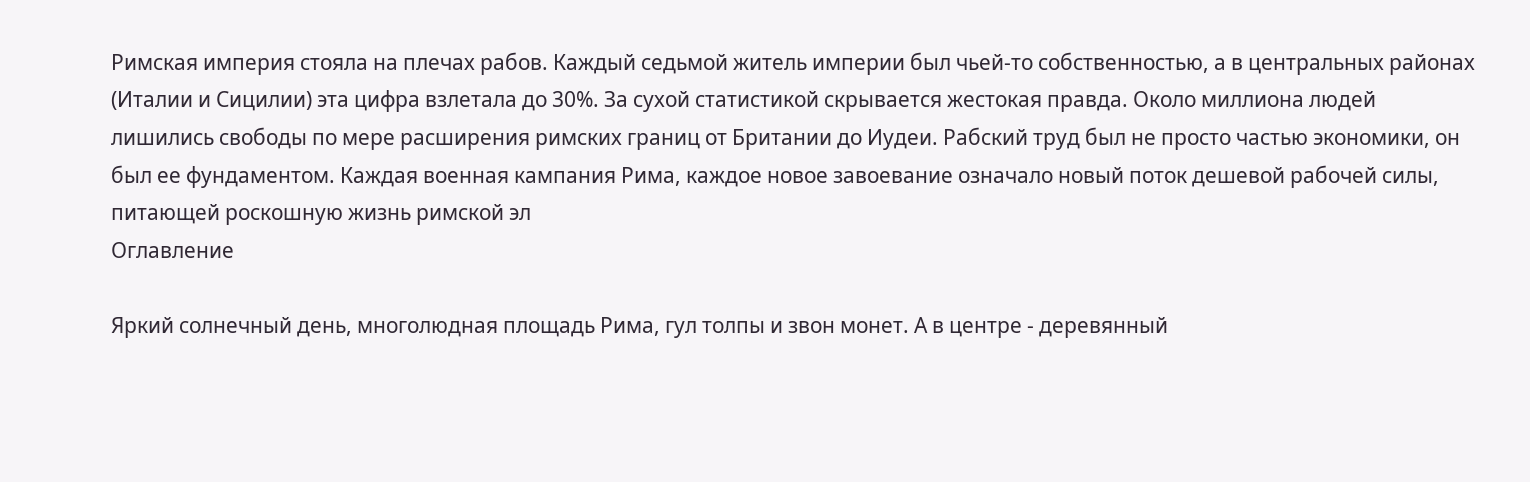Римская империя стояла на плечах рабов. Каждый седьмой житель империи был чьей-то собственностью, а в центральных районах (Италии и Сицилии) эта цифра взлетала до 30%. За сухой статистикой скрывается жестокая правда. Около миллиона людей лишились свободы по мере расширения римских границ от Британии до Иудеи. Рабский труд был не просто частью экономики, он был ее фундаментом. Каждая военная кампания Рима, каждое новое завоевание означало новый поток дешевой рабочей силы, питающей роскошную жизнь римской эл
Оглавление

Яркий солнечный день, многолюдная площадь Рима, гул толпы и звон монет. А в центре - деревянный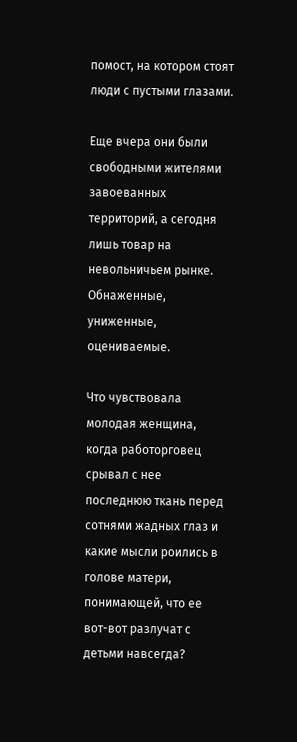помост, на котором стоят люди с пустыми глазами.

Еще вчера они были свободными жителями завоеванных территорий, а сегодня лишь товар на невольничьем рынке. Обнаженные, униженные, оцениваемые.

Что чувствовала молодая женщина, когда работорговец срывал с нее последнюю ткань перед сотнями жадных глаз и какие мысли роились в голове матери, понимающей, что ее вот-вот разлучат с детьми навсегда?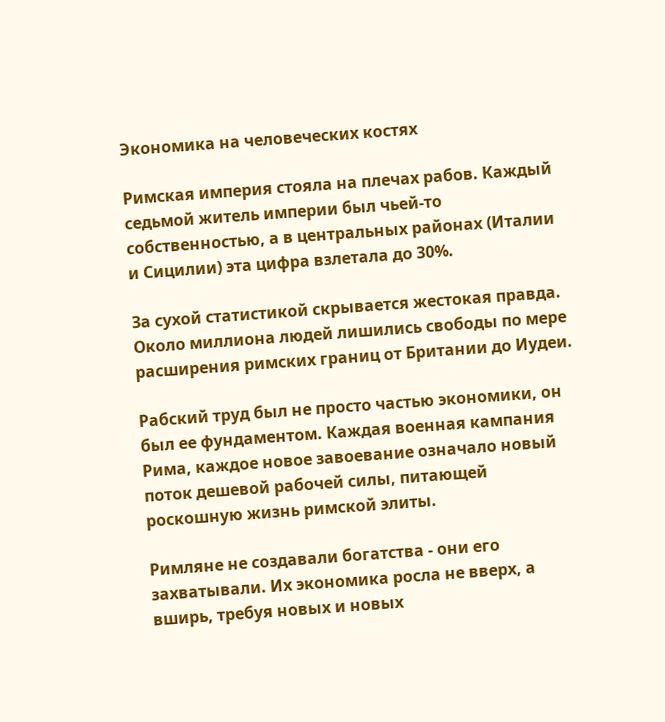Экономика на человеческих костях

Римская империя стояла на плечах рабов. Каждый седьмой житель империи был чьей-то собственностью, а в центральных районах (Италии и Сицилии) эта цифра взлетала до 30%.

За сухой статистикой скрывается жестокая правда. Около миллиона людей лишились свободы по мере расширения римских границ от Британии до Иудеи.

Рабский труд был не просто частью экономики, он был ее фундаментом. Каждая военная кампания Рима, каждое новое завоевание означало новый поток дешевой рабочей силы, питающей роскошную жизнь римской элиты.

Римляне не создавали богатства - они его захватывали. Их экономика росла не вверх, а вширь, требуя новых и новых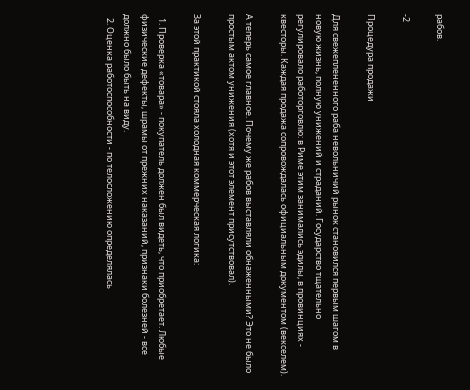рабов.

-2

Процедура продажи

Для свежеплененного раба невольничий рынок становился первым шагом в новую жизнь, полную унижений и страданий. Государство тщательно регулировало работорговлю: в Риме этим занимались эдилы, в провинциях - квесторы. Каждая продажа сопровождалась официальным документом (векселем).

А теперь самое главное. Почему же рабов выставляли обнаженными? Это не было простым актом унижения (хотя и этот элемент присутствовал).

За этой практикой стояла холодная коммерческая логика:

  1. Проверка «товара» - покупатель должен был видеть, что приобретает. Любые физические дефекты, шрамы от прежних наказаний, признаки болезней - все должно было быть на виду.
  2. Оценка работоспособности - по телосложению определялась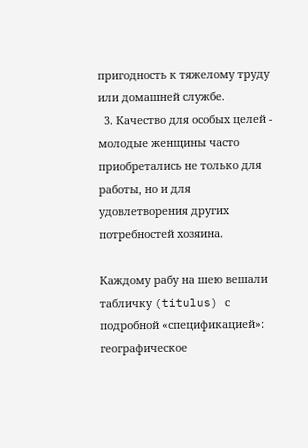пригодность к тяжелому труду или домашней службе.
  3. Качество для особых целей - молодые женщины часто приобретались не только для работы, но и для удовлетворения других потребностей хозяина.

Каждому рабу на шею вешали табличку (titulus) с подробной «спецификацией»: географическое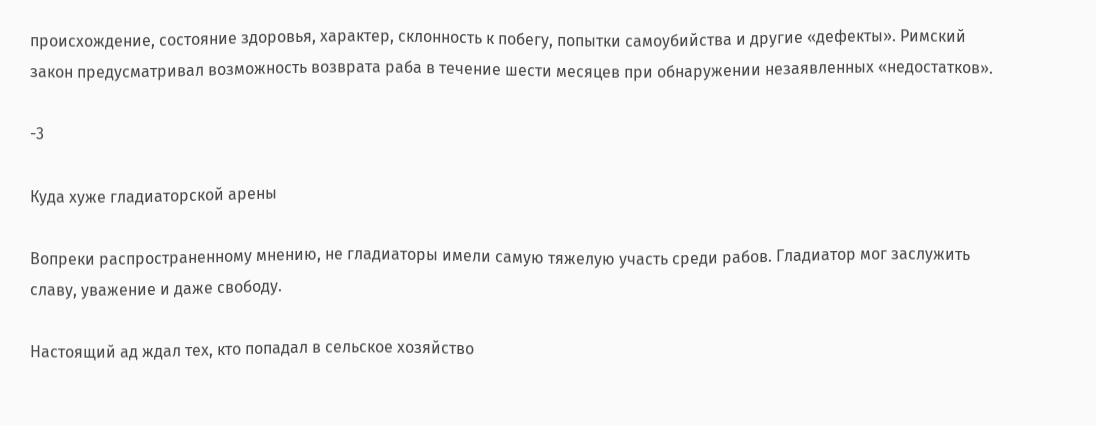происхождение, состояние здоровья, характер, склонность к побегу, попытки самоубийства и другие «дефекты». Римский закон предусматривал возможность возврата раба в течение шести месяцев при обнаружении незаявленных «недостатков».

-3

Куда хуже гладиаторской арены

Вопреки распространенному мнению, не гладиаторы имели самую тяжелую участь среди рабов. Гладиатор мог заслужить славу, уважение и даже свободу.

Настоящий ад ждал тех, кто попадал в сельское хозяйство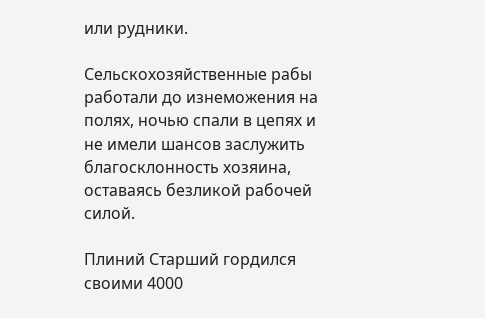или рудники.

Сельскохозяйственные рабы работали до изнеможения на полях, ночью спали в цепях и не имели шансов заслужить благосклонность хозяина, оставаясь безликой рабочей силой.

Плиний Старший гордился своими 4000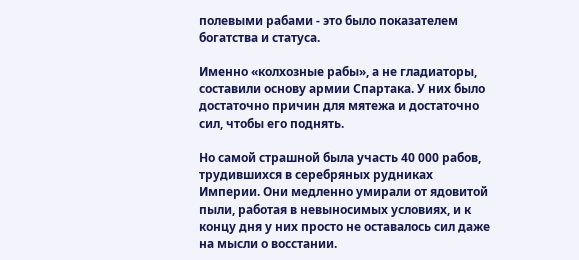полевыми рабами - это было показателем богатства и статуса.

Именно «колхозные рабы», а не гладиаторы, составили основу армии Спартака. У них было достаточно причин для мятежа и достаточно сил, чтобы его поднять.

Но самой страшной была участь 40 000 рабов, трудившихся в серебряных рудниках Империи. Они медленно умирали от ядовитой пыли, работая в невыносимых условиях, и к концу дня у них просто не оставалось сил даже на мысли о восстании.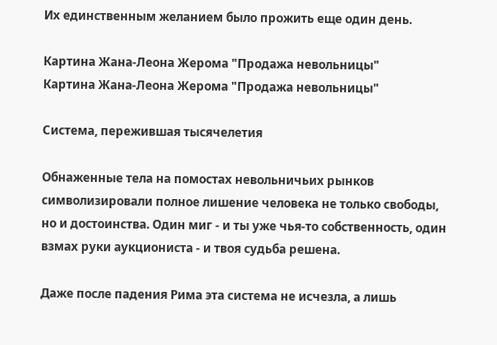Их единственным желанием было прожить еще один день.

Картина Жана-Леона Жерома "Продажа невольницы"
Картина Жана-Леона Жерома "Продажа невольницы"

Система, пережившая тысячелетия

Обнаженные тела на помостах невольничьих рынков символизировали полное лишение человека не только свободы, но и достоинства. Один миг - и ты уже чья-то собственность, один взмах руки аукциониста - и твоя судьба решена.

Даже после падения Рима эта система не исчезла, а лишь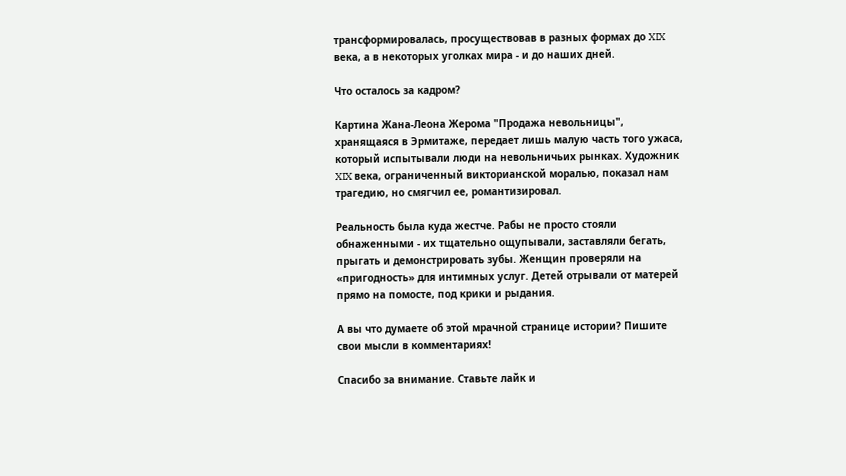трансформировалась, просуществовав в разных формах до XIX века, а в некоторых уголках мира - и до наших дней.

Что осталось за кадром?

Картина Жана-Леона Жерома "Продажа невольницы", хранящаяся в Эрмитаже, передает лишь малую часть того ужаса, который испытывали люди на невольничьих рынках. Художник XIX века, ограниченный викторианской моралью, показал нам трагедию, но смягчил ее, романтизировал.

Реальность была куда жестче. Рабы не просто стояли обнаженными - их тщательно ощупывали, заставляли бегать, прыгать и демонстрировать зубы. Женщин проверяли на «пригодность» для интимных услуг. Детей отрывали от матерей прямо на помосте, под крики и рыдания.

А вы что думаете об этой мрачной странице истории? Пишите свои мысли в комментариях!

Спасибо за внимание. Ставьте лайк и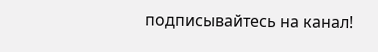подписывайтесь на канал!